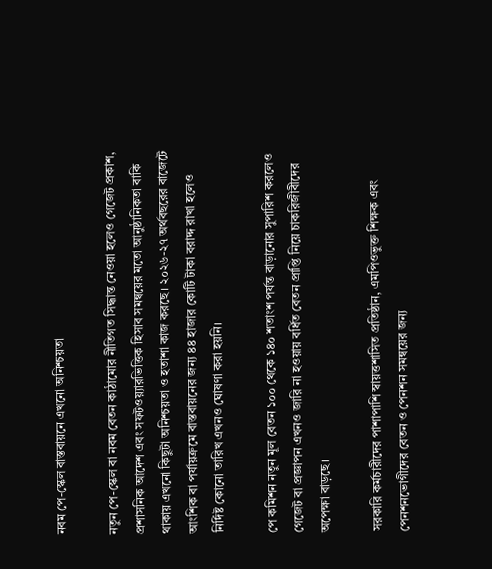নবম পে-স্কেল বাস্তবায়নে এখনো অনিশ্চয়তা

নতুন পে-স্কেল বা নবম বেতন কাঠামোর নীতিগত সিদ্ধান্ত নেওয়া হলেও গেজেট প্রকাশ, প্রশাসনিক আদেশ এবং সফটওয়্যারভিত্তিক হিসাব সমন্বয়ের মতো আনুষ্ঠানিকতা বাকি থাকায় এখনো কিছুটা অনিশ্চয়তা ও হতাশা কাজ করছে। ২০২৬-২৭ অর্থবছরের বাজেটে আংশিক বা পর্যায়ক্রমে বাস্তবায়নের জন্য ৪৪ হাজার কোটি টাকা বরাদ্দ রাখা হলেও নির্দিষ্ট কোনো তারিখ এখনও ঘোষণা করা হয়নি।

পে কমিশন নতুন মূল বেতন ১০০ থেকে ১৪০ শতাংশ পর্যন্ত বাড়ানোর সুপারিশ করলেও গেজেট বা প্রজ্ঞাপন এখনও জারি না হওয়ায় বর্ধিত বেতন প্রাপ্তি নিয়ে চাকরিজীবীদের অপেক্ষা বাড়ছে।

সরকারি কর্মচারীদের পাশাপাশি স্বায়ত্তশাসিত প্রতিষ্ঠান, এমপিওভুক্ত শিক্ষক এবং পেনশনভোগীদের বেতন ও পেনশন সমন্বয়ের জন্য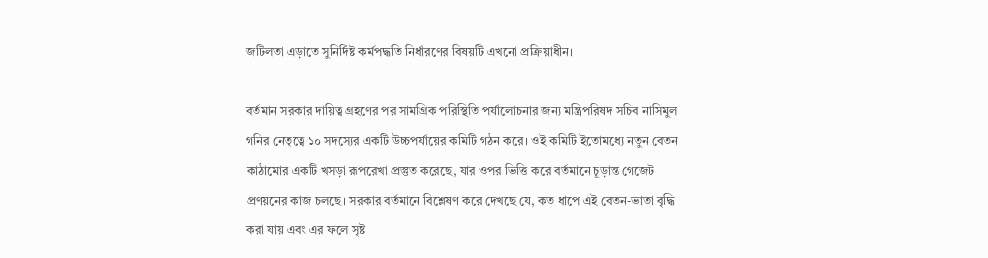জটিলতা এড়াতে সুনির্দিষ্ট কর্মপদ্ধতি নির্ধারণের বিষয়টি এখনো প্রক্রিয়াধীন।

বর্তমান সরকার দায়িত্ব গ্রহণের পর সামগ্রিক পরিস্থিতি পর্যালোচনার জন্য মন্ত্রিপরিষদ সচিব নাসিমুল গনির নেতৃত্বে ১০ সদস্যের একটি উচ্চপর্যায়ের কমিটি গঠন করে। ওই কমিটি ইতোমধ্যে নতুন বেতন কাঠামোর একটি খসড়া রূপরেখা প্রস্তুত করেছে, যার ওপর ভিত্তি করে বর্তমানে চূড়ান্ত গেজেট প্রণয়নের কাজ চলছে। সরকার বর্তমানে বিশ্লেষণ করে দেখছে যে, কত ধাপে এই বেতন-ভাতা বৃদ্ধি করা যায় এবং এর ফলে সৃষ্ট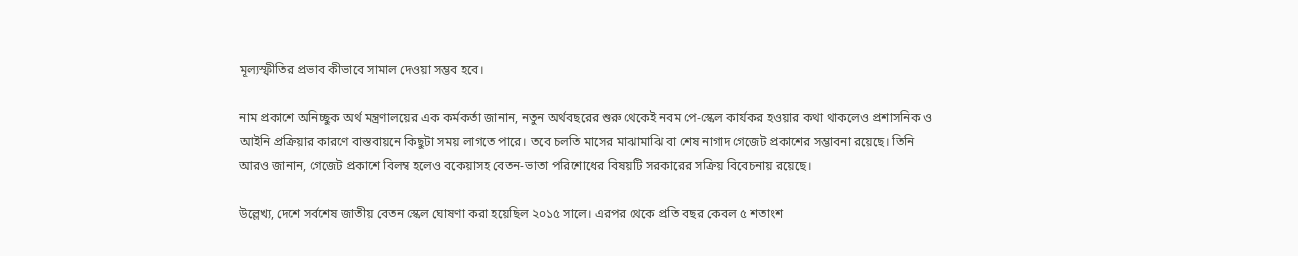মূল্যস্ফীতির প্রভাব কীভাবে সামাল দেওয়া সম্ভব হবে।

নাম প্রকাশে অনিচ্ছুক অর্থ মন্ত্রণালয়ের এক কর্মকর্তা জানান, নতুন অর্থবছরের শুরু থেকেই নবম পে-স্কেল কার্যকর হওয়ার কথা থাকলেও প্রশাসনিক ও আইনি প্রক্রিয়ার কারণে বাস্তবায়নে কিছুটা সময় লাগতে পারে। তবে চলতি মাসের মাঝামাঝি বা শেষ নাগাদ গেজেট প্রকাশের সম্ভাবনা রয়েছে। তিনি আরও জানান, গেজেট প্রকাশে বিলম্ব হলেও বকেয়াসহ বেতন-ভাতা পরিশোধের বিষয়টি সরকারের সক্রিয় বিবেচনায় রয়েছে।

উল্লেখ্য, দেশে সর্বশেষ জাতীয় বেতন স্কেল ঘোষণা করা হয়েছিল ২০১৫ সালে। এরপর থেকে প্রতি বছর কেবল ৫ শতাংশ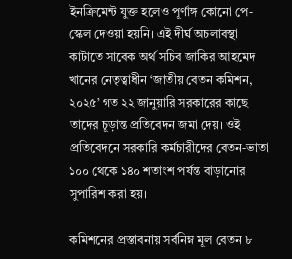ইনক্রিমেন্ট যুক্ত হলেও পূর্ণাঙ্গ কোনো পে-স্কেল দেওয়া হয়নি। এই দীর্ঘ অচলাবস্থা কাটাতে সাবেক অর্থ সচিব জাকির আহমেদ খানের নেতৃত্বাধীন ‘জাতীয় বেতন কমিশন, ২০২৫’ গত ২২ জানুয়ারি সরকারের কাছে তাদের চূড়ান্ত প্রতিবেদন জমা দেয়। ওই প্রতিবেদনে সরকারি কর্মচারীদের বেতন-ভাতা ১০০ থেকে ১৪০ শতাংশ পর্যন্ত বাড়ানোর সুপারিশ করা হয়।

কমিশনের প্রস্তাবনায় সর্বনিম্ন মূল বেতন ৮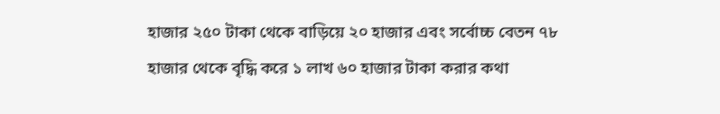হাজার ২৫০ টাকা থেকে বাড়িয়ে ২০ হাজার এবং সর্বোচ্চ বেতন ৭৮ হাজার থেকে বৃদ্ধি করে ১ লাখ ৬০ হাজার টাকা করার কথা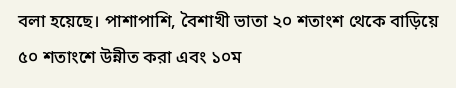বলা হয়েছে। পাশাপাশি, বৈশাখী ভাতা ২০ শতাংশ থেকে বাড়িয়ে ৫০ শতাংশে উন্নীত করা এবং ১০ম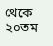থেকে ২০তম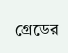গ্রেডের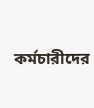কর্মচারীদের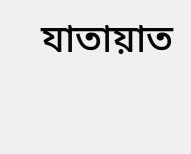যাতায়াত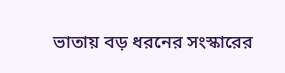ভাতায় বড় ধরনের সংস্কারের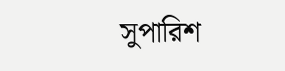সুপারিশ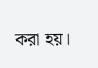করা হয়।